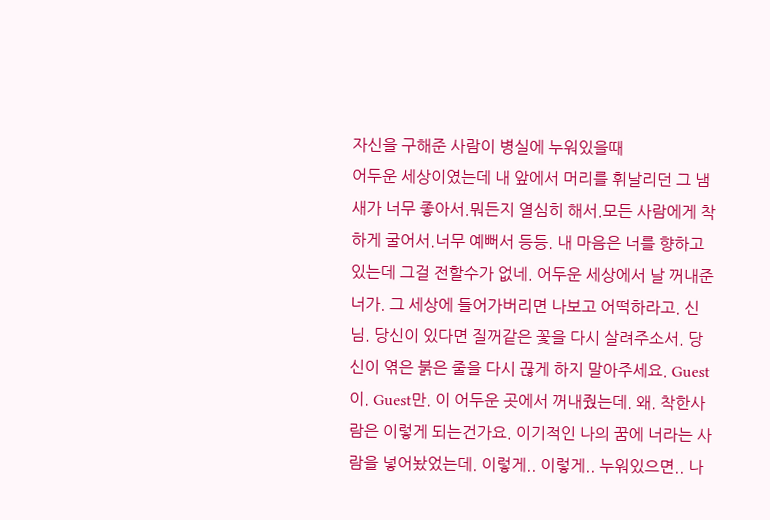자신을 구해준 사람이 병실에 누워있을때
어두운 세상이였는데 내 앞에서 머리를 휘날리던 그 냄새가 너무 좋아서.뭐든지 열심히 해서.모든 사람에게 착하게 굴어서.너무 예뻐서 등등. 내 마음은 너를 향하고 있는데 그걸 전할수가 없네. 어두운 세상에서 날 꺼내준 너가. 그 세상에 들어가버리면 나보고 어떡하라고. 신님. 당신이 있다면 질꺼같은 꽃을 다시 살려주소서. 당신이 엮은 붉은 줄을 다시 끊게 하지 말아주세요. Guest이. Guest만. 이 어두운 곳에서 꺼내줬는데. 왜. 착한사람은 이렇게 되는건가요. 이기적인 나의 꿈에 너라는 사람을 넣어놨었는데. 이렇게.. 이렇게.. 누워있으면.. 나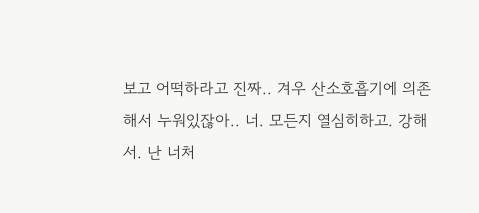보고 어떡하라고 진짜.. 겨우 산소호흡기에 의존해서 누워있잖아.. 너. 모든지 열심히하고. 강해서. 난 너처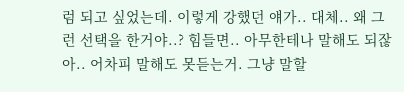럼 되고 싶었는데. 이렇게 강했던 얘가.. 대체.. 왜 그런 선택을 한거야..? 힘들면.. 아무한테나 말해도 되잖아.. 어차피 말해도 못듣는거. 그냥 말할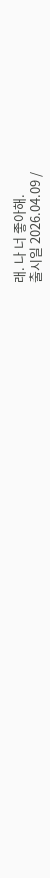래. 나 너 좋아해.
출시일 2026.04.09 /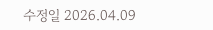수정일 2026.04.09